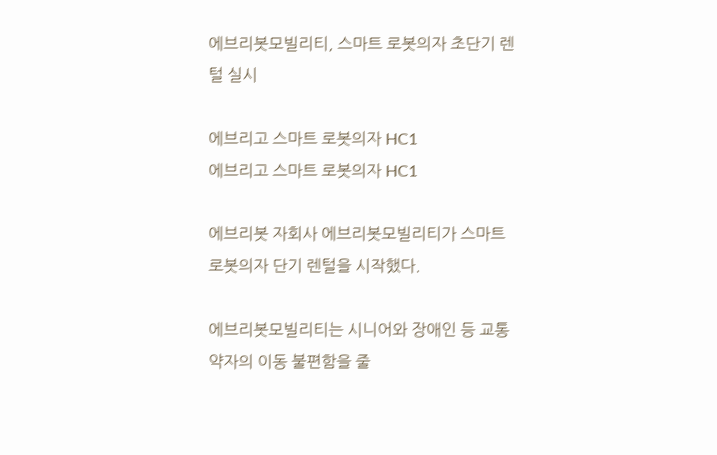에브리봇모빌리티, 스마트 로봇의자 초단기 렌털 실시

에브리고 스마트 로봇의자 HC1
에브리고 스마트 로봇의자 HC1

에브리봇 자회사 에브리봇모빌리티가 스마트 로봇의자 단기 렌털을 시작했다.

에브리봇모빌리티는 시니어와 장애인 등 교통약자의 이동 불편함을 줄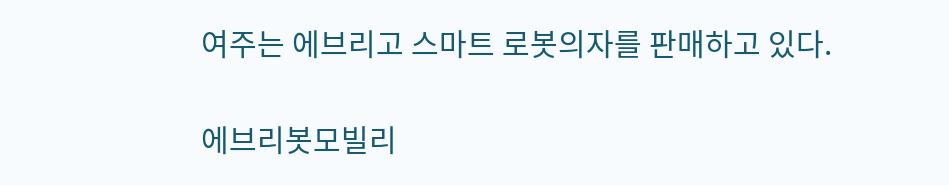여주는 에브리고 스마트 로봇의자를 판매하고 있다.

에브리봇모빌리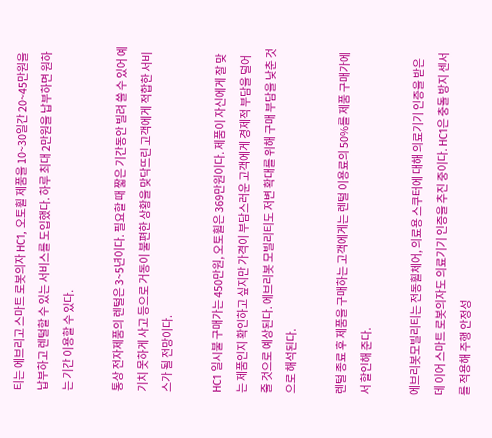티는 에브리고 스마트 로봇의자 HC1, 오토휠 제품을 10~30일간 20~45만원을 납부하고 렌털할 수 있는 서비스를 도입했다. 하루 최대 2만원을 납부하면 원하는 기간 이용할 수 있다.

통상 전자제품의 렌털은 3~5년이다. 필요할 때 짧은 기간동안 빌려 쓸 수 있어 예기치 못하게 사고 등으로 거동이 불편한 상황을 맞닥뜨린 고객에게 적합한 서비스가 될 전망이다.

HC1 일시불 구매가는 450만원, 오토휠은 369만원이다. 제품이 자신에게 잘 맞는 제품인지 확인하고 싶지만 가격이 부담스러운 고객에게 경제적 부담을 덜어줄 것으로 예상된다. 에브리봇 모빌리티도 저변 확대를 위해 구매 부담을 낮춘 것으로 해석된다.

렌털 종료 후 제품을 구매하는 고객에게는 렌털 이용료의 50%를 제품 구매가에서 할인해 준다.

에브리봇모빌리티는 전동휠체어, 의료용 스쿠터에 대해 의료기기 인증을 받은데 이어 스마트 로봇의자도 의료기기 인증을 추진 중이다. HC1은 충돌 방지 센서를 적용해 주행 안정성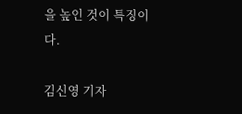을 높인 것이 특징이다.

김신영 기자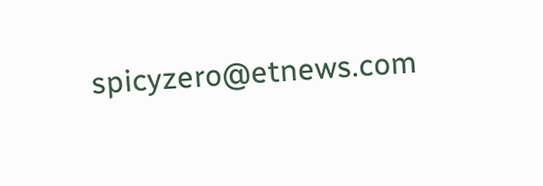spicyzero@etnews.com